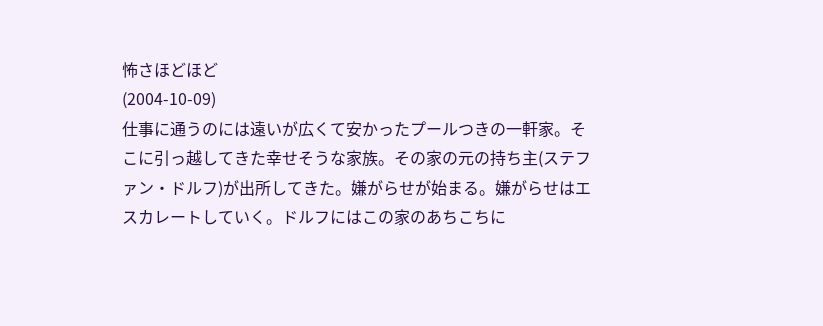怖さほどほど
(2004-10-09)
仕事に通うのには遠いが広くて安かったプールつきの一軒家。そこに引っ越してきた幸せそうな家族。その家の元の持ち主(ステファン・ドルフ)が出所してきた。嫌がらせが始まる。嫌がらせはエスカレートしていく。ドルフにはこの家のあちこちに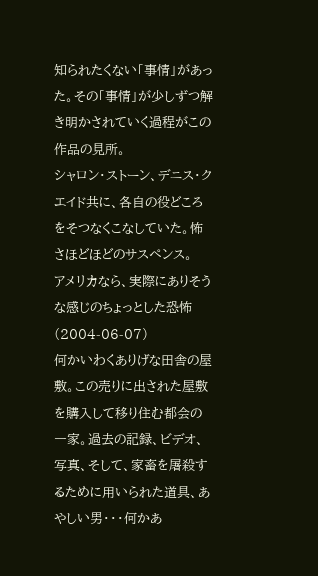知られたくない「事情」があった。その「事情」が少しずつ解き明かされていく過程がこの作品の見所。
シャロン・ストーン、デニス・クエイド共に、各自の役どころをそつなくこなしていた。怖さほどほどのサスペンス。
アメリカなら、実際にありそうな感じのちょっとした恐怖
(2004-06-07)
何かいわくありげな田舎の屋敷。この売りに出された屋敷を購入して移り住む都会の一家。過去の記録、ビデオ、写真、そして、家畜を屠殺するために用いられた道具、あやしい男・・・何かあ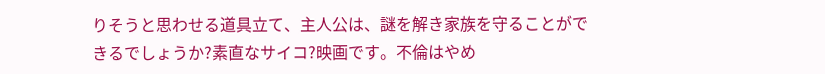りそうと思わせる道具立て、主人公は、謎を解き家族を守ることができるでしょうか?素直なサイコ?映画です。不倫はやめ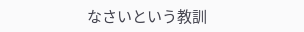なさいという教訓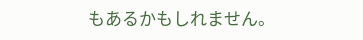もあるかもしれません。